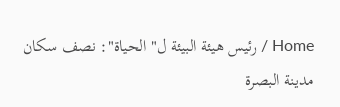Home / رئيس هيئة البيئة ل"الحياة": نصف سكان مدينة البصرة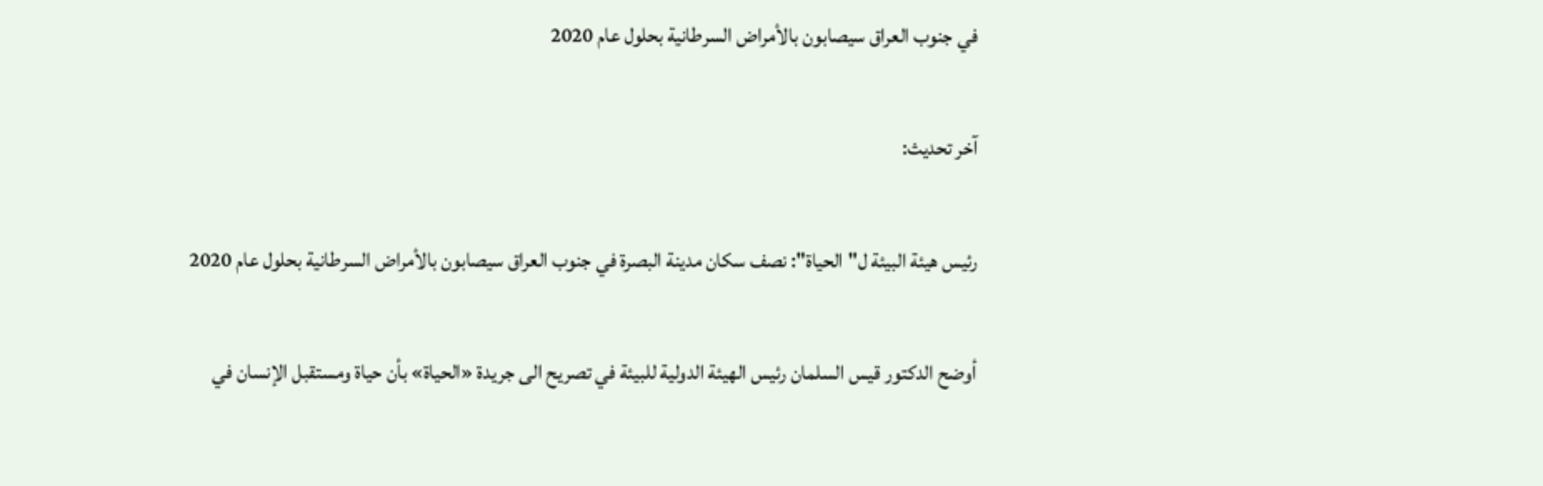في جنوب العراق سيصابون بالأمراض السرطانية بحلول عام 2020

آخر تحديث:

رئيس هيئة البيئة ل"الحياة": نصف سكان مدينة البصرة في جنوب العراق سيصابون بالأمراض السرطانية بحلول عام 2020

أوضح الدكتور قيس السلمان رئيس الهيئة الدولية للبيئة في تصريح الى جريدة «الحياة» بأن حياة ومستقبل الإنسان في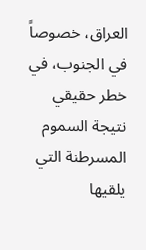العراق، خصوصاً في الجنوب، في خطر حقيقي نتيجة السموم المسرطنة التي يلقيها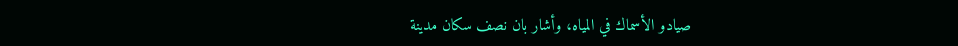صيادو الأسماك في المياه، وأشار بان نصف سكان مدينة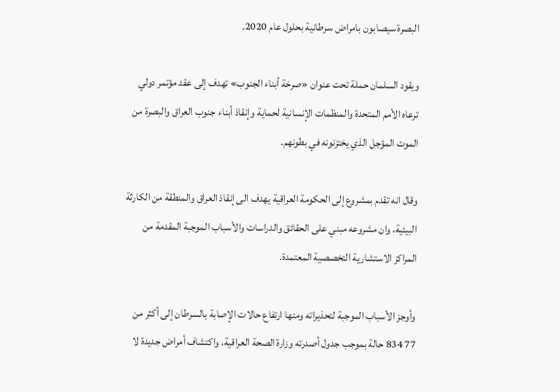البصرة سيصابون بامراض سرطانية بحلول عام 2020.

ويقود السلمان حملة تحت عنوان «صرخة أبناء الجنوب» تهدف إلى عقد مؤتمر دولي ترعاه الأمم المتحدة والمنظمات الإنسانية لحماية وإنقاذ أبناء جنوب العراق والبصرة من الموت المؤجل الذي يختزنونه في بطونهم.

وقال انه تقدم بمشروع إلى الحكومة العراقية يهدف الى إنقاذ العراق والمنطقة من الكارثة البيئية، وان مشروعه مبني على الحقائق والدراسات والأسباب الموجبة المقدمة من المراكز الاستشارية التخصصية المعتمدة.

وأوجز الأسباب الموجبة لتحذيراته ومنها ارتفاع حالات الإصابة بالسرطان إلى أكثر من 77 834 حالة بموجب جدول أصدرته وزارة الصحة العراقية، واكتشاف أمراض جديدة لا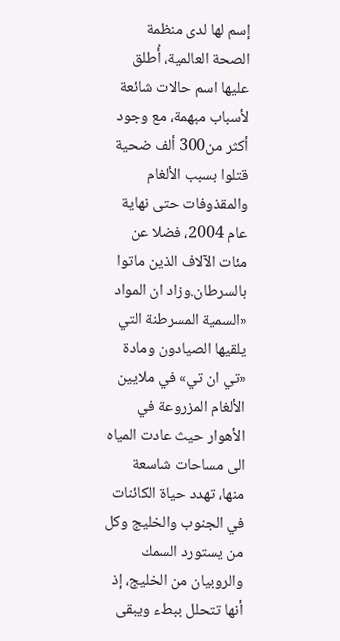إسم لها لدى منظمة الصحة العالمية، أُطلق عليها اسم حالات شائعة لأسباب مبهمة، مع وجود أكثر من300 ألف ضحية قتلوا بسبب الألغام والمقذوفات حتى نهاية عام 2004، فضلا عن مئات الآلاف الذين ماتوا بالسرطان.وزاد ان المواد «السمية المسرطنة التي يلقيها الصيادون ومادة «تي ان تي» في ملايين الألغام المزروعة في الأهوار حيث عادت المياه الى مساحات شاسعة منها، تهدد حياة الكائنات في الجنوب والخليج وكل من يستورد السمك والروبيان من الخليج، إذ أنها تتحلل ببطء ويبقى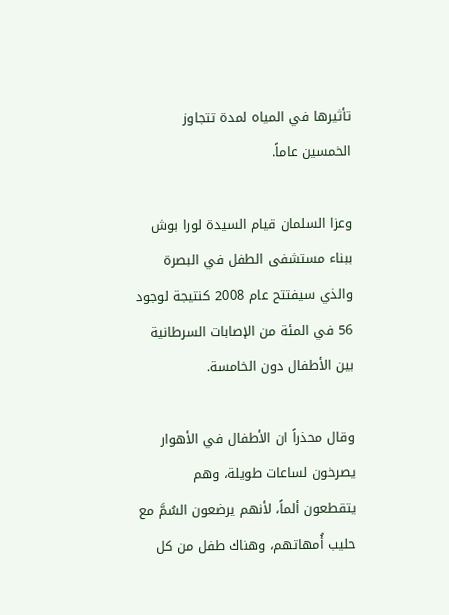تأثيرها في المياه لمدة تتجاوز الخمسين عاماً.

وعزا السلمان قيام السيدة لورا بوش ببناء مستشفى الطفل في البصرة والذي سيفتتح عام 2008 كنتيجة لوجود 56 في المئة من الإصابات السرطانية بين الأطفال دون الخامسة.

وقال محذراً ان الأطفال في الأهوار يصرخون لساعات طويلة، وهم يتقطعون ألماً، لأنهم يرضعون السُمَّ مع حليب أُمهاتهم، وهناك طفل من كل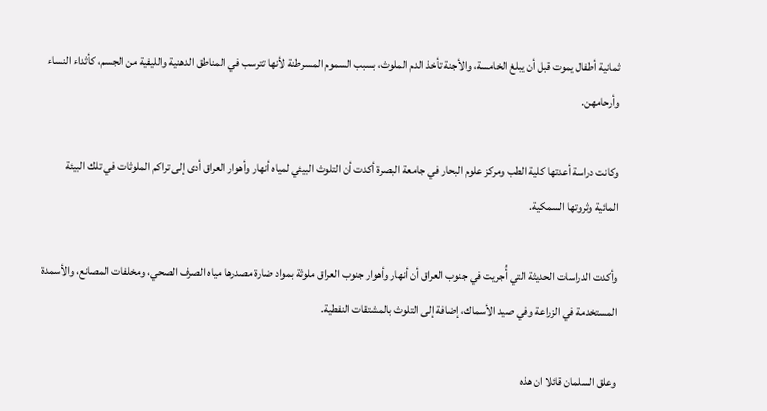ثمانية أطفال يموت قبل أن يبلغ الخامسة، والأجنة تأخذ الدم الملوث، بسبب السموم المسرطنة لأنها تترسب في المناطق الدهنية والليفية من الجسم، كأثداء النساء وأرحامهن.

وكانت دراسة أعدتها كلية الطب ومركز علوم البحار في جامعة البصرة أكدت أن التلوث البيئي لمياه أنهار وأهوار العراق أدى إلى تراكم الملوثات في تلك البيئة المائية وثروتها السمكية.

وأكدت الدراسات الحديثة التي أُجريت في جنوب العراق أن أنهار وأهوار جنوب العراق ملوثة بمواد ضارة مصدرها مياه الصرف الصحي، ومخلفات المصانع، والأسمدة المستخدمة في الزراعة وفي صيد الأسماك، إضافة إلى التلوث بالمشتقات النفطية.

وعلق السلمان قائلا ان هذه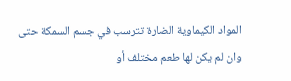المواد الكيماوية الضارة تترسب في جسم السمكة حتى وان لم يكن لها طعم مختلف أو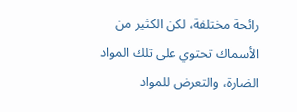رائحة مختلفة، لكن الكثير من الأسماك تحتوي على تلك المواد الضارة، والتعرض للمواد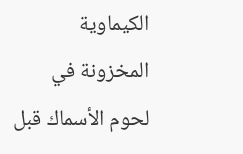الكيماوية المخزونة في لحوم الأسماك قبل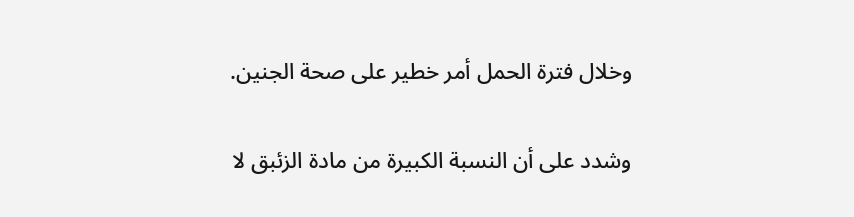وخلال فترة الحمل أمر خطير على صحة الجنين.

وشدد على أن النسبة الكبيرة من مادة الزئبق لا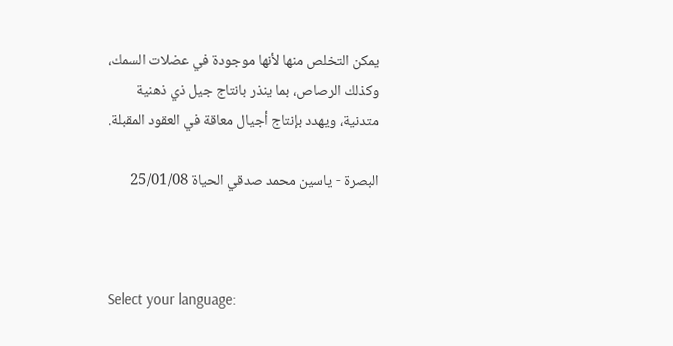يمكن التخلص منها لأنها موجودة في عضلات السمك، وكذلك الرصاص، بما ينذر بانتاج جيل ذي ذهنية متدنية، ويهدد بإنتاج أجيال معاقة في العقود المقبلة.

البصرة - ياسين محمد صدقي الحياة 25/01/08



Select your language: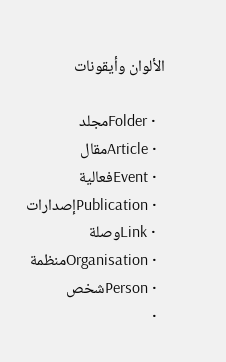الألوان وأيقونات

  • Folderمجلد
  • Articleمقال
  • Eventفعالية
  • Publicationإصدارات
  • Linkوصلة
  • Organisationمنظمة
  • Personشخص
  •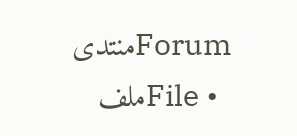Forumمنتدى
  • Fileملف